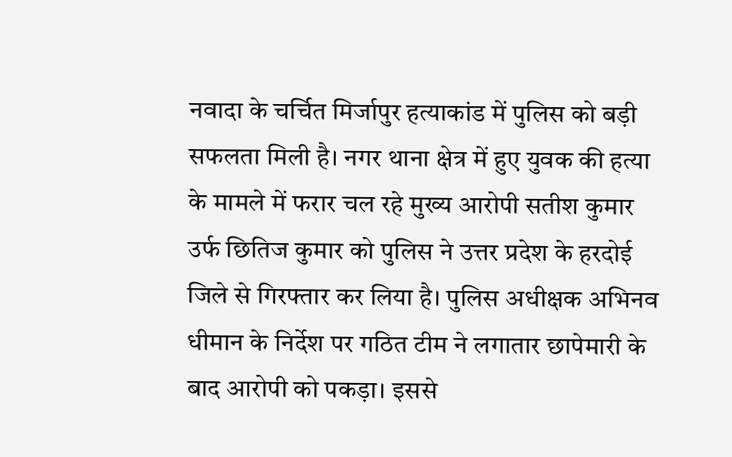नवादा के चर्चित मिर्जापुर हत्याकांड में पुलिस को बड़ी सफलता मिली है। नगर थाना क्षेत्र में हुए युवक की हत्या के मामले में फरार चल रहे मुख्य आरोपी सतीश कुमार उर्फ छितिज कुमार को पुलिस ने उत्तर प्रदेश के हरदोई जिले से गिरफ्तार कर लिया है। पुलिस अधीक्षक अभिनव धीमान के निर्देश पर गठित टीम ने लगातार छापेमारी के बाद आरोपी को पकड़ा। इससे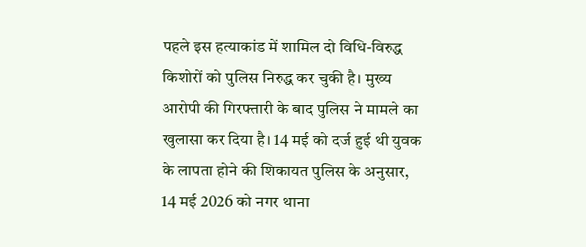पहले इस हत्याकांड में शामिल दो विधि-विरुद्ध किशोरों को पुलिस निरुद्ध कर चुकी है। मुख्य आरोपी की गिरफ्तारी के बाद पुलिस ने मामले का खुलासा कर दिया है। 14 मई को दर्ज हुई थी युवक के लापता होने की शिकायत पुलिस के अनुसार, 14 मई 2026 को नगर थाना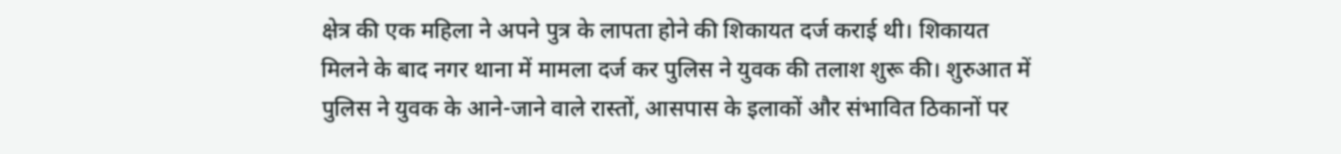क्षेत्र की एक महिला ने अपने पुत्र के लापता होने की शिकायत दर्ज कराई थी। शिकायत मिलने के बाद नगर थाना में मामला दर्ज कर पुलिस ने युवक की तलाश शुरू की। शुरुआत में पुलिस ने युवक के आने-जाने वाले रास्तों, आसपास के इलाकों और संभावित ठिकानों पर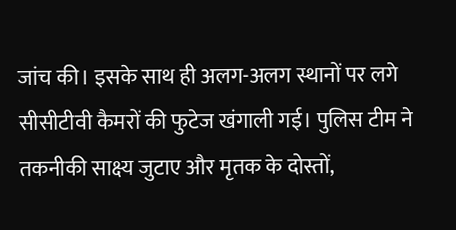जांच की। इसके साथ ही अलग-अलग स्थानों पर लगे सीसीटीवी कैमरों की फुटेज खंगाली गई। पुलिस टीम ने तकनीकी साक्ष्य जुटाए और मृतक के दोस्तों,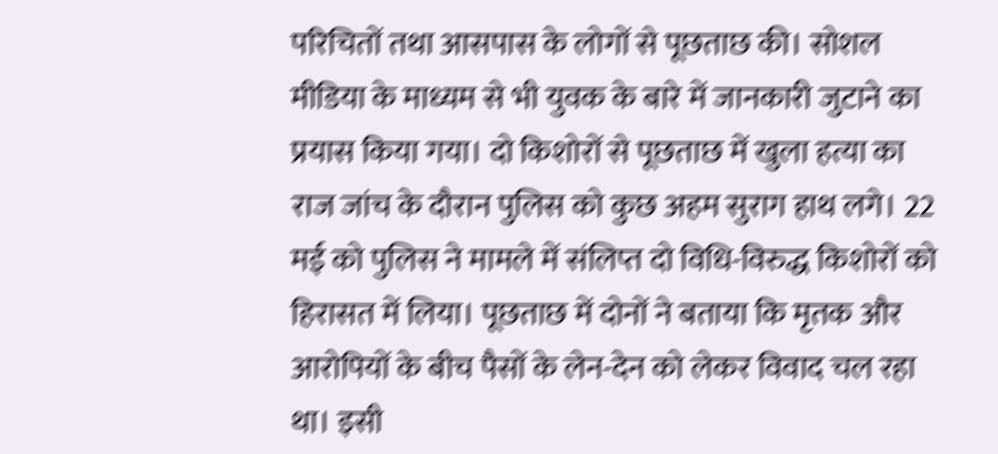परिचितों तथा आसपास के लोगों से पूछताछ की। सोशल मीडिया के माध्यम से भी युवक के बारे में जानकारी जुटाने का प्रयास किया गया। दो किशोरों से पूछताछ में खुला हत्या का राज जांच के दौरान पुलिस को कुछ अहम सुराग हाथ लगे। 22 मई को पुलिस ने मामले में संलिप्त दो विधि-विरुद्ध किशोरों को हिरासत में लिया। पूछताछ में दोनों ने बताया कि मृतक और आरोपियों के बीच पैसों के लेन-देन को लेकर विवाद चल रहा था। इसी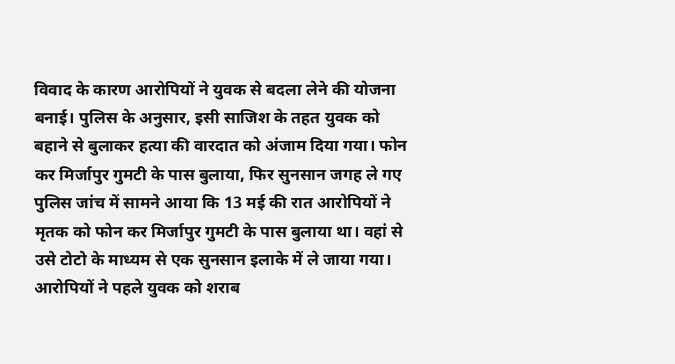विवाद के कारण आरोपियों ने युवक से बदला लेने की योजना बनाई। पुलिस के अनुसार, इसी साजिश के तहत युवक को बहाने से बुलाकर हत्या की वारदात को अंजाम दिया गया। फोन कर मिर्जापुर गुमटी के पास बुलाया, फिर सुनसान जगह ले गए पुलिस जांच में सामने आया कि 13 मई की रात आरोपियों ने मृतक को फोन कर मिर्जापुर गुमटी के पास बुलाया था। वहां से उसे टोटो के माध्यम से एक सुनसान इलाके में ले जाया गया। आरोपियों ने पहले युवक को शराब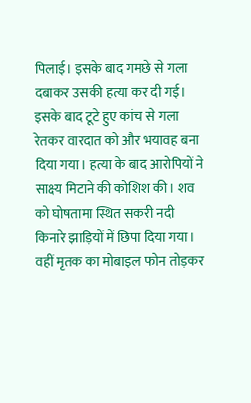पिलाई। इसके बाद गमछे से गला दबाकर उसकी हत्या कर दी गई। इसके बाद टूटे हुए कांच से गला रेतकर वारदात को और भयावह बना दिया गया। हत्या के बाद आरोपियों ने साक्ष्य मिटाने की कोशिश की। शव को घोषतामा स्थित सकरी नदी किनारे झाड़ियों में छिपा दिया गया। वहीं मृतक का मोबाइल फोन तोड़कर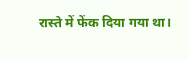रास्ते में फेंक दिया गया था।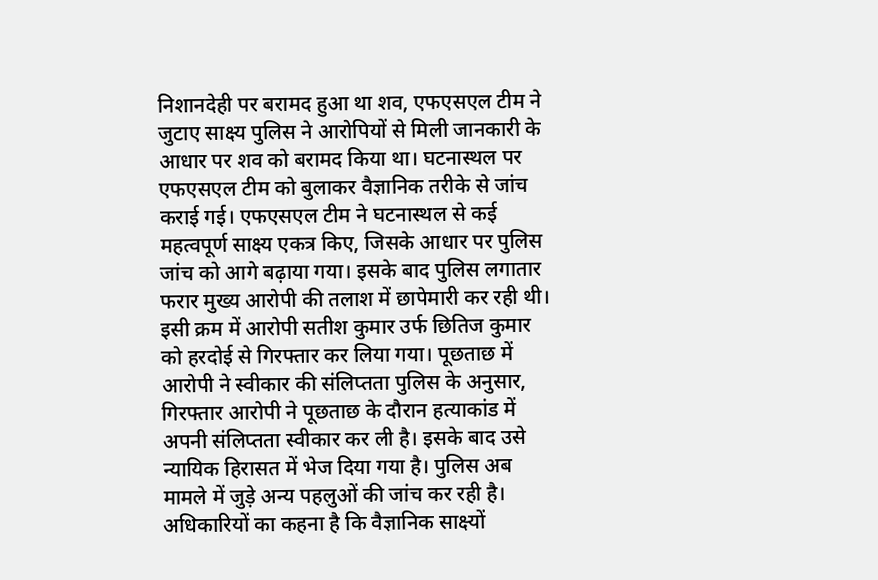निशानदेही पर बरामद हुआ था शव, एफएसएल टीम ने जुटाए साक्ष्य पुलिस ने आरोपियों से मिली जानकारी के आधार पर शव को बरामद किया था। घटनास्थल पर एफएसएल टीम को बुलाकर वैज्ञानिक तरीके से जांच कराई गई। एफएसएल टीम ने घटनास्थल से कई महत्वपूर्ण साक्ष्य एकत्र किए, जिसके आधार पर पुलिस जांच को आगे बढ़ाया गया। इसके बाद पुलिस लगातार फरार मुख्य आरोपी की तलाश में छापेमारी कर रही थी। इसी क्रम में आरोपी सतीश कुमार उर्फ छितिज कुमार को हरदोई से गिरफ्तार कर लिया गया। पूछताछ में आरोपी ने स्वीकार की संलिप्तता पुलिस के अनुसार, गिरफ्तार आरोपी ने पूछताछ के दौरान हत्याकांड में अपनी संलिप्तता स्वीकार कर ली है। इसके बाद उसे न्यायिक हिरासत में भेज दिया गया है। पुलिस अब मामले में जुड़े अन्य पहलुओं की जांच कर रही है। अधिकारियों का कहना है कि वैज्ञानिक साक्ष्यों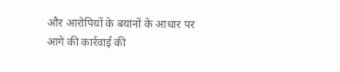और आरोपियों के बयानों के आधार पर आगे की कार्रवाई की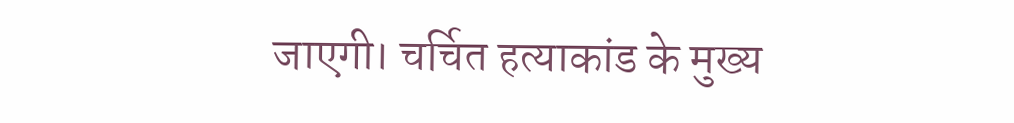जाएगी। चर्चित हत्याकांड के मुख्य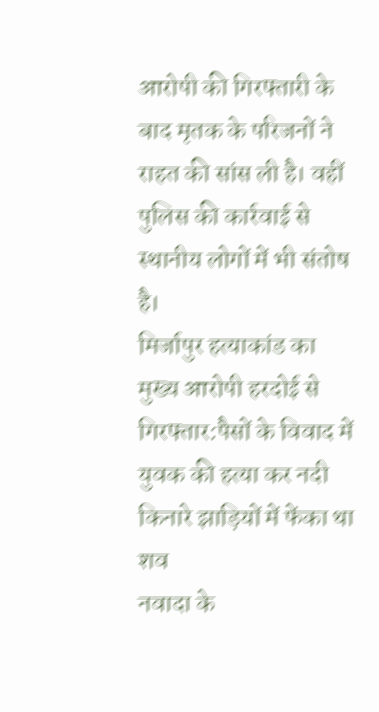आरोपी की गिरफ्तारी के बाद मृतक के परिजनों ने राहत की सांस ली है। वहीं पुलिस की कार्रवाई से स्थानीय लोगों में भी संतोष है।
मिर्जापुर हत्याकांड का मुख्य आरोपी हरदोई से गिरफ्तार:पैसों के विवाद में युवक की हत्या कर नदी किनारे झाड़ियों में फेंका था शव
नवादा के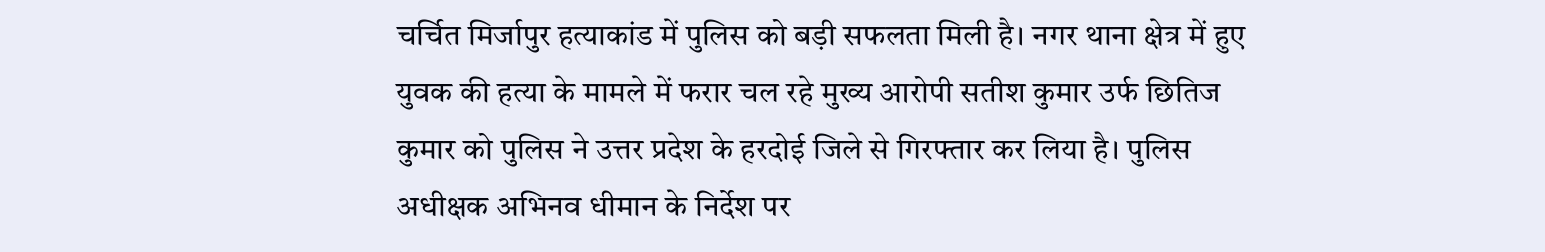चर्चित मिर्जापुर हत्याकांड में पुलिस को बड़ी सफलता मिली है। नगर थाना क्षेत्र में हुए युवक की हत्या के मामले में फरार चल रहे मुख्य आरोपी सतीश कुमार उर्फ छितिज कुमार को पुलिस ने उत्तर प्रदेश के हरदोई जिले से गिरफ्तार कर लिया है। पुलिस अधीक्षक अभिनव धीमान के निर्देश पर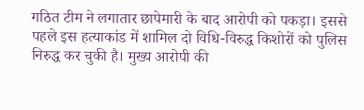गठित टीम ने लगातार छापेमारी के बाद आरोपी को पकड़ा। इससे पहले इस हत्याकांड में शामिल दो विधि-विरुद्ध किशोरों को पुलिस निरुद्ध कर चुकी है। मुख्य आरोपी की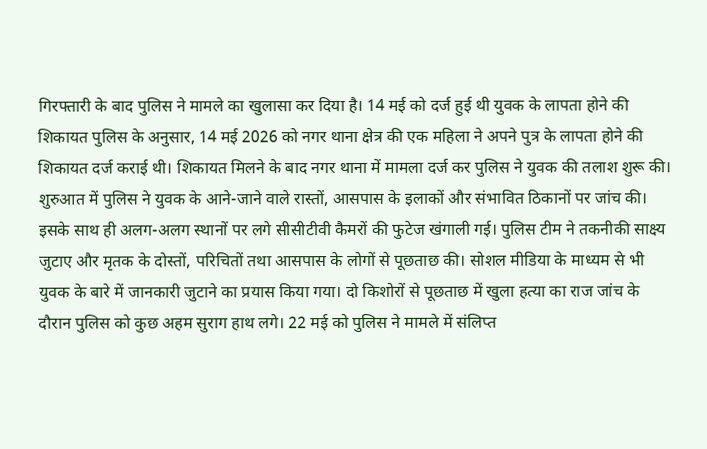गिरफ्तारी के बाद पुलिस ने मामले का खुलासा कर दिया है। 14 मई को दर्ज हुई थी युवक के लापता होने की शिकायत पुलिस के अनुसार, 14 मई 2026 को नगर थाना क्षेत्र की एक महिला ने अपने पुत्र के लापता होने की शिकायत दर्ज कराई थी। शिकायत मिलने के बाद नगर थाना में मामला दर्ज कर पुलिस ने युवक की तलाश शुरू की। शुरुआत में पुलिस ने युवक के आने-जाने वाले रास्तों, आसपास के इलाकों और संभावित ठिकानों पर जांच की। इसके साथ ही अलग-अलग स्थानों पर लगे सीसीटीवी कैमरों की फुटेज खंगाली गई। पुलिस टीम ने तकनीकी साक्ष्य जुटाए और मृतक के दोस्तों, परिचितों तथा आसपास के लोगों से पूछताछ की। सोशल मीडिया के माध्यम से भी युवक के बारे में जानकारी जुटाने का प्रयास किया गया। दो किशोरों से पूछताछ में खुला हत्या का राज जांच के दौरान पुलिस को कुछ अहम सुराग हाथ लगे। 22 मई को पुलिस ने मामले में संलिप्त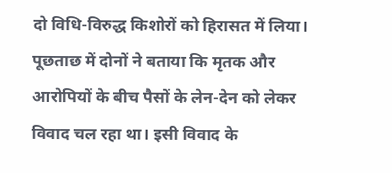दो विधि-विरुद्ध किशोरों को हिरासत में लिया। पूछताछ में दोनों ने बताया कि मृतक और आरोपियों के बीच पैसों के लेन-देन को लेकर विवाद चल रहा था। इसी विवाद के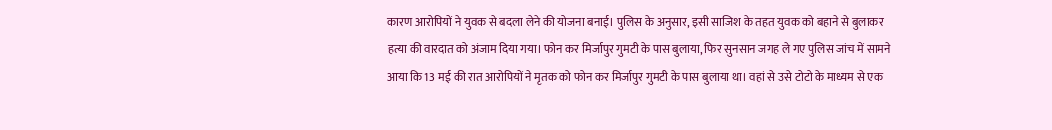कारण आरोपियों ने युवक से बदला लेने की योजना बनाई। पुलिस के अनुसार, इसी साजिश के तहत युवक को बहाने से बुलाकर हत्या की वारदात को अंजाम दिया गया। फोन कर मिर्जापुर गुमटी के पास बुलाया, फिर सुनसान जगह ले गए पुलिस जांच में सामने आया कि 13 मई की रात आरोपियों ने मृतक को फोन कर मिर्जापुर गुमटी के पास बुलाया था। वहां से उसे टोटो के माध्यम से एक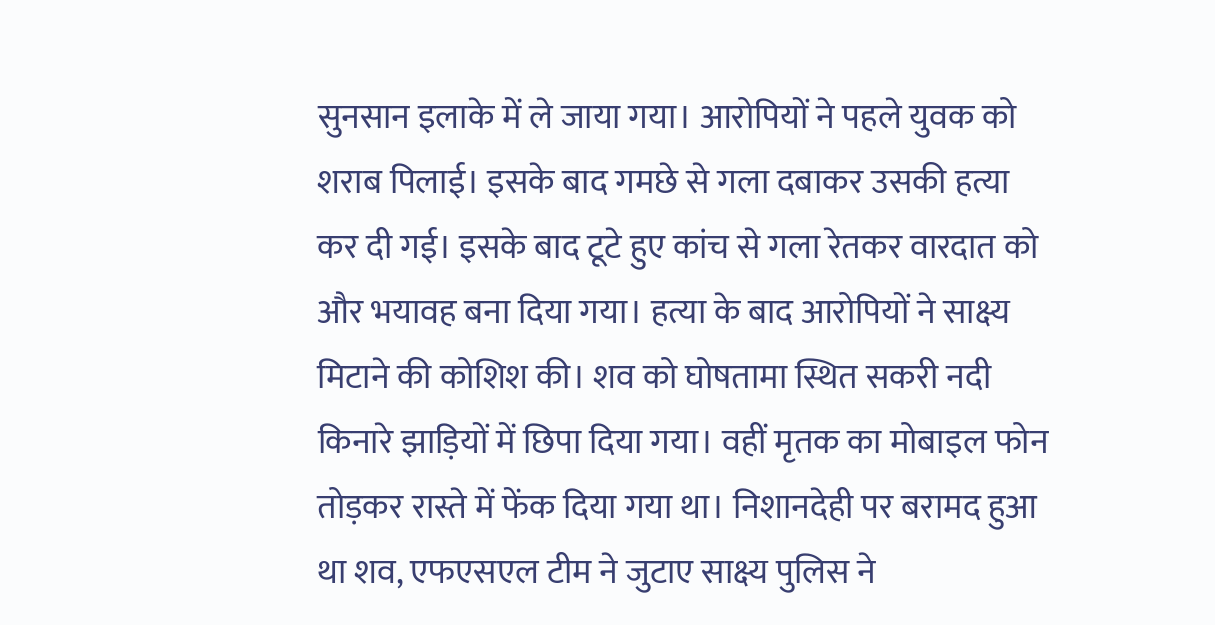सुनसान इलाके में ले जाया गया। आरोपियों ने पहले युवक को शराब पिलाई। इसके बाद गमछे से गला दबाकर उसकी हत्या कर दी गई। इसके बाद टूटे हुए कांच से गला रेतकर वारदात को और भयावह बना दिया गया। हत्या के बाद आरोपियों ने साक्ष्य मिटाने की कोशिश की। शव को घोषतामा स्थित सकरी नदी किनारे झाड़ियों में छिपा दिया गया। वहीं मृतक का मोबाइल फोन तोड़कर रास्ते में फेंक दिया गया था। निशानदेही पर बरामद हुआ था शव, एफएसएल टीम ने जुटाए साक्ष्य पुलिस ने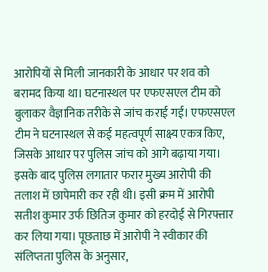आरोपियों से मिली जानकारी के आधार पर शव को बरामद किया था। घटनास्थल पर एफएसएल टीम को बुलाकर वैज्ञानिक तरीके से जांच कराई गई। एफएसएल टीम ने घटनास्थल से कई महत्वपूर्ण साक्ष्य एकत्र किए, जिसके आधार पर पुलिस जांच को आगे बढ़ाया गया। इसके बाद पुलिस लगातार फरार मुख्य आरोपी की तलाश में छापेमारी कर रही थी। इसी क्रम में आरोपी सतीश कुमार उर्फ छितिज कुमार को हरदोई से गिरफ्तार कर लिया गया। पूछताछ में आरोपी ने स्वीकार की संलिप्तता पुलिस के अनुसार,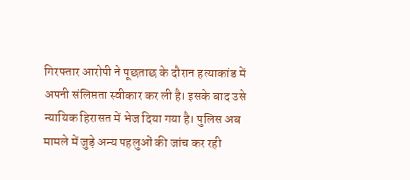गिरफ्तार आरोपी ने पूछताछ के दौरान हत्याकांड में अपनी संलिप्तता स्वीकार कर ली है। इसके बाद उसे न्यायिक हिरासत में भेज दिया गया है। पुलिस अब मामले में जुड़े अन्य पहलुओं की जांच कर रही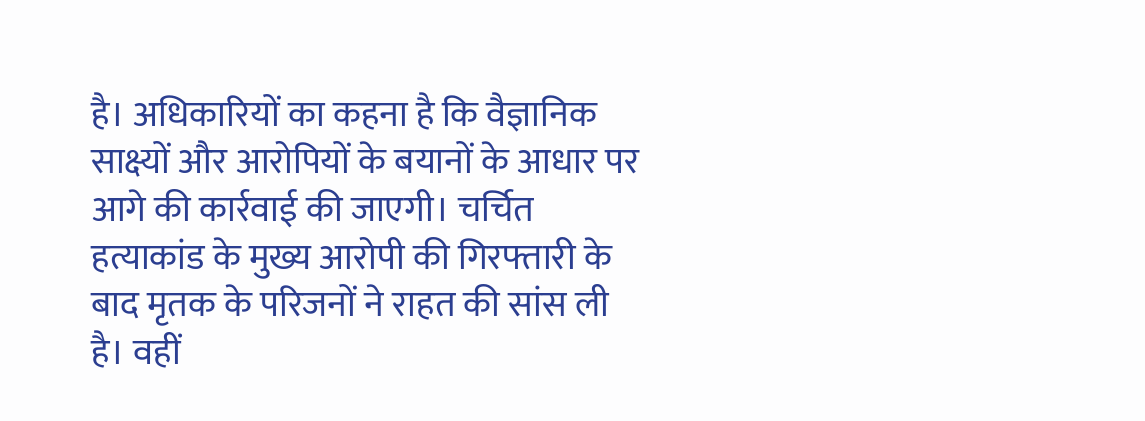है। अधिकारियों का कहना है कि वैज्ञानिक साक्ष्यों और आरोपियों के बयानों के आधार पर आगे की कार्रवाई की जाएगी। चर्चित हत्याकांड के मुख्य आरोपी की गिरफ्तारी के बाद मृतक के परिजनों ने राहत की सांस ली है। वहीं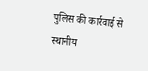पुलिस की कार्रवाई से स्थानीय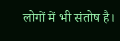लोगों में भी संतोष है।